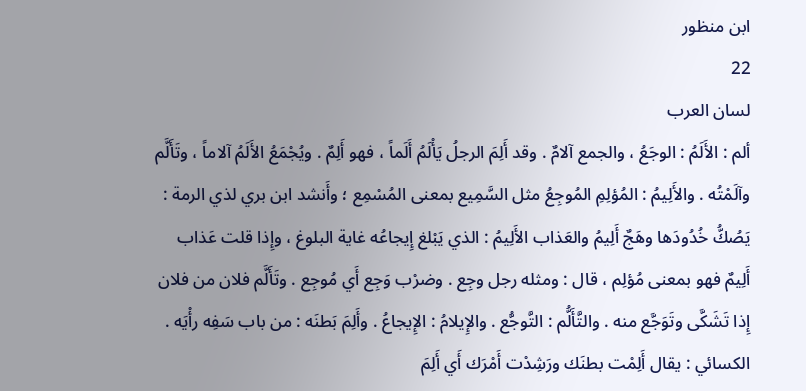ابن منظور
22
لسان العرب
ألم : الأَلَمُ : الوجَعُ ، والجمع آلامٌ . وقد أَلِمَ الرجلُ يَأْلَمُ أَلَماً ، فهو أَلِمٌ . ويُجْمَعُ الأَلَمُ آلاماً ، وتَأَلَّم وآلَمْتُه . والأَلِيمُ : المُؤلِمِ المُوجِعُ مثل السَّمِيع بمعنى المُسْمِع ؛ وأَنشد ابن بري لذي الرمة : يَصُكُّ خُدُودَها وهَجٌ أَلِيمُ والعَذاب الأَلِيمُ : الذي يَبْلغ إِيجاعُه غاية البلوغ ، وإِذا قلت عَذاب أَلِيمٌ فهو بمعنى مُؤلِم ، قال : ومثله رجل وجِع . وضرْب وَجِع أَي مُوجِع . وتَأَلَّم فلان من فلان إِذا تَشَكَّى وتَوَجَّع منه . والتَّأَلُّم : التَّوجُّع . والإِيلامُ : الإِيجاعُ . وأَلِمَ بَطنَه : من باب سَفِه رأْيَه . الكسائي : يقال أَلِمْت بطنَك ورَشِدْت أَمْرَك أَي أَلِمَ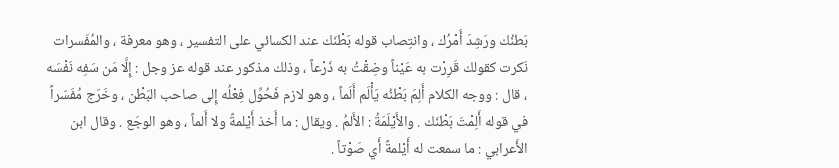بَطنُك ورَشِدَ أَمْرُك ، وانتِصاب قوله بَطْنَك عند الكسائي على التفسير ، وهو معرفة ، والمُفَسرات نَكرت كقولك قَرِرْت به عَيْناً وضِقْتُ به ذَرْعاً ، وذلك مذكور عند قوله عز وجل : إِلَّا مَن سَفِه نَفْسَه ، قال : ووجه الكلام أَلِمَ بَطْنُه يَأْلَم أَلَماً ، وهو لازم فَحُوِّل فِعْلُه إِلى صاحب البَطْن ، وخَرَج مُفَسّراً في قوله أَلِمْتَ بَطْنَك . والأَيْلَمَةُ : الأَلمُ . ويقال : ما أَخذ أَيْلمةً ولا أَلماً ، وهو الوجَع . وقال ابن الأَعرابي : ما سمعت له أَيْلمةً أَي صَوْتاً .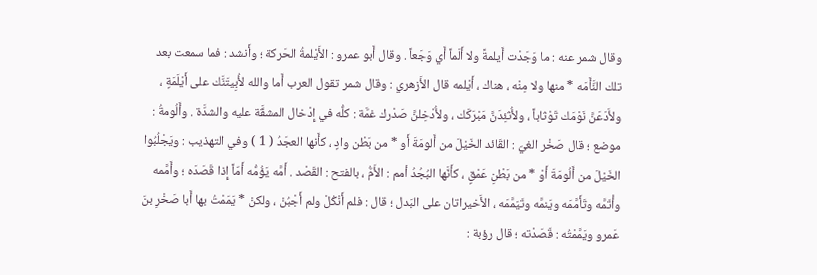وقال شمر عنه : ما وَجَدْت أَيلمةً ولا أَلَماً أَي وَجَعاً . وقال أَبو عمرو : الأَيْلمةُ الحَركة ؛ وأَنشد : فما سمعت بعد تلك النَّأَمَه * منها ولا مِنْه ، هناك ، أَيْلمه قال الأَزهري : وقال شمر تقول العرب أَما والله لأُبِيتَنَّك على أَيْلَمَةٍ ، ولأَدَعَنَّ نَوْمَك تَوْثاباً ، ولأُثئِدَنَّ مَبْرَكَك ، ولأُدْخِلنَّ صَدْرك غمَّة : كلُّه في إِدْخال المشقَّة عليه والشدَّة . وأَلُومةُ : موضع ؛ قال صَخْر الغيّ : القَائد الخَيْلَ من أَلومَةَ أَو * من بَطْن وادٍ ، كأَنها العجَدُ ( 1 ) وفي التهذيب : ويَجْلُبُوا الخَيْلَ من أَلُومَةَ أَوْ * من بَطْنِ عَمْقٍ ، كأَنَّها البُجُدُ أمم : الأَمُّ ، بالفتح : القَصْد . أَمَّه يَؤُمُّه أَمّاً إِذا قَصَدَه ؛ وأَمَّمه وأْتَمَّه وتَأَمَّمَه ويَنمَّه وتَيَمَّمَه ، الأَخيراتان على البَدل ؛ قال : فلم أَنْكُلْ ولم أَجْبُنْ ، ولكنْ * يَمَمْتُ بها أَبا صَخْرِ بنَ عَمرو ويَمَّمْتُه : قَصَدْته ؛ قال رؤبة :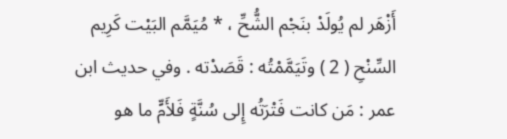أَزْهَر لم يُولَدْ بنَجْم الشُّحِّ ، * مُيَمَّم البَيْت كَرِيم السِّنْحِ ( 2 ) وتَيَمَّمْتُه : قَصَدْته . وفي حديث ابن عمر : مَن كانت فَتْرَتُه إِلى سُنَّةٍ فَلأَمٍّ ما هو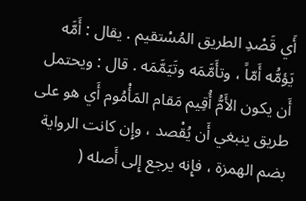أَي قَصْدِ الطريق المُسْتقيم . يقال : أَمَّه يَؤمُّه أَمّاً ، وتأَمَّمَه وتَيَمَّمَه . قال : ويحتمل أَن يكون الأَمُّ أُقِيم مَقام المَأْمُوم أَي هو على طريق ينبغي أَن يُقْصد ، وإِن كانت الرواية بضم الهمزة ، فإِنه يرجع إِلى أَصله (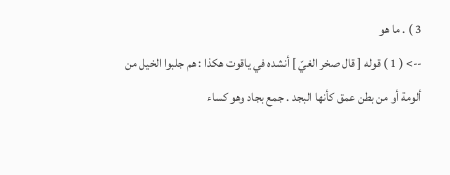3 ) . ما هو
--> ( 1 ) قوله [ قال صخر الغيّ ] أنشده في ياقوت هكذا : هم جلبوا الخيل من ألومة أو من بطن عمق كأنها البجد . جمع بجاد وهو كساء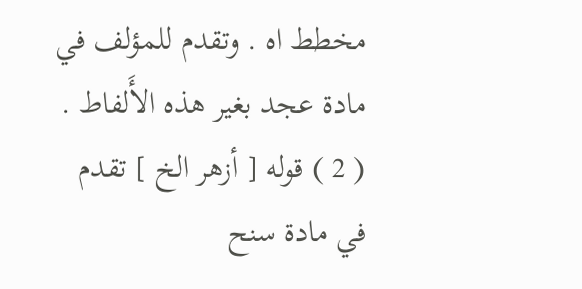مخطط اه . وتقدم للمؤلف في مادة عجد بغير هذه الأَلفاط . ( 2 ) قوله [ أزهر الخ ] تقدم في مادة سنح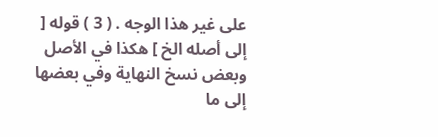على غير هذا الوجه . ( 3 ) قوله [ إلى أصله الخ ] هكذا في الأصل وبعض نسخ النهاية وفي بعضها إلى ما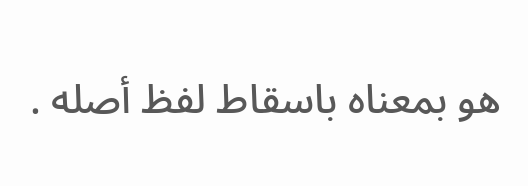هو بمعناه باسقاط لفظ أصله .